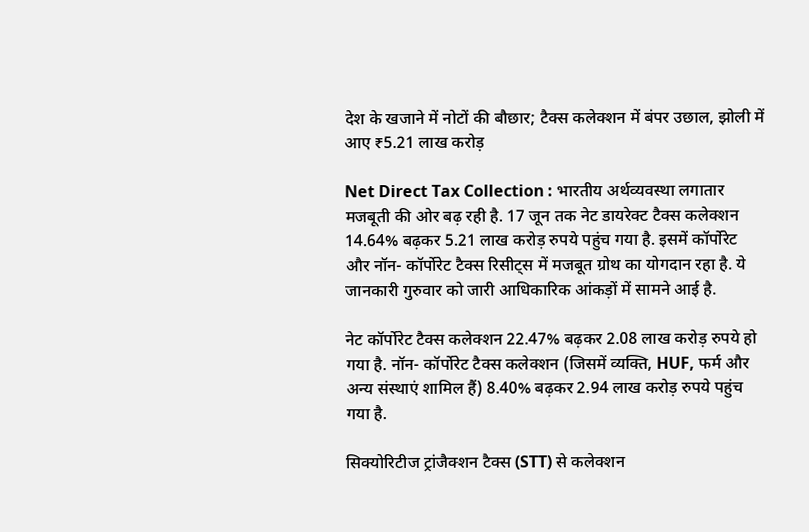देश के खजाने में नोटों की बौछार; टैक्स कलेक्शन में बंपर उछाल, झोली में आए ₹5.21 लाख करोड़

Net Direct Tax Collection : भारतीय अर्थव्यवस्था लगातार मजबूती की ओर बढ़ रही है. 17 जून तक नेट डायरेक्ट टैक्स कलेक्शन 14.64% बढ़कर 5.21 लाख करोड़ रुपये पहुंच गया है. इसमें कॉर्पोरेट और नॉन- कॉर्पोरेट टैक्स रिसीट्स में मजबूत ग्रोथ का योगदान रहा है. ये जानकारी गुरुवार को जारी आधिकारिक आंकड़ों में सामने आई है.

नेट कॉर्पोरेट टैक्स कलेक्शन 22.47% बढ़कर 2.08 लाख करोड़ रुपये हो गया है. नॉन- कॉर्पोरेट टैक्स कलेक्शन (जिसमें व्यक्ति, HUF, फर्म और अन्य संस्थाएं शामिल हैं) 8.40% बढ़कर 2.94 लाख करोड़ रुपये पहुंच गया है.

सिक्योरिटीज ट्रांजैक्शन टैक्स (STT) से कलेक्शन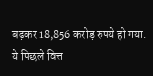बढ़कर 18,856 करोड़ रुपये हो गया. ये पिछले वित्त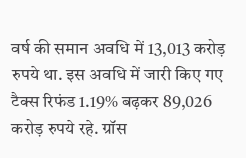वर्ष की समान अवधि में 13,013 करोड़ रुपये था. इस अवधि में जारी किए गए टैक्स रिफंड 1.19% बढ़कर 89,026 करोड़ रुपये रहे. ग्रॉस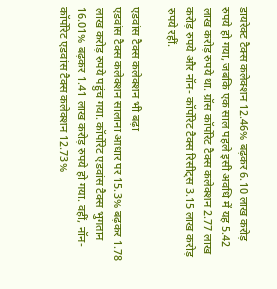डायरेक्ट टैक्स कलेक्शन 12.46% बढ़कर 6.10 लाख करोड़ रुपये हो गया, जबकि एक साल पहले इसी अवधि में यह 5.42 लाख करोड़ रुपये था. ग्रॉस कॉर्पोरेट टैक्स कलेक्शन 2.77 लाख करोड़ रुपये और नॉन- कॉर्पोरेट टैक्स रिसीट्स 3.15 लाख करोड़ रुपये रहीं.

एडवांस टैक्स कलेक्शन भी बढ़ा
एडवांस टैक्स कलेक्शन सालाना आधार पर 15.3% बढ़कर 1.78 लाख करोड़ रुपये पहुंच गया. कॉर्पोरेट एडवांस टैक्स भुगतान 16.01% बढ़कर 1.41 लाख करोड़ रुपये हो गया. वहीं, नॉन- कॉर्पोरेट एडवांस टैक्स कलेक्शन 12.73%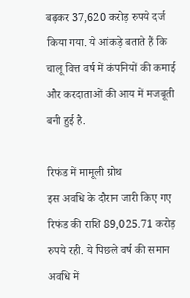बढ़कर 37,620 करोड़ रुपये दर्ज किया गया. ये आंकड़े बताते हैं कि चालू वित्त वर्ष में कंपनियों की कमाई और करदाताओं की आय में मजबूती बनी हुई है.

रिफंड में मामूली ग्रोथ
इस अवधि के दौरान जारी किए गए रिफंड की राशि 89,025.71 करोड़ रुपये रही. ये पिछले वर्ष की समान अवधि में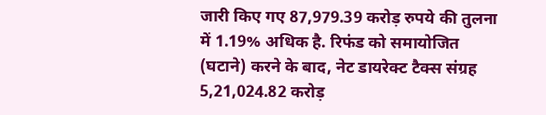जारी किए गए 87,979.39 करोड़ रुपये की तुलना में 1.19% अधिक है. रिफंड को समायोजित (घटाने) करने के बाद, नेट डायरेक्ट टैक्स संग्रह 5,21,024.82 करोड़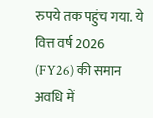रुपये तक पहुंच गया. ये वित्त वर्ष 2026 (FY26) की समान अवधि में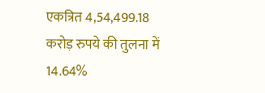एकत्रित 4,54,499.18 करोड़ रुपये की तुलना में 14.64%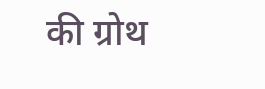की ग्रोथ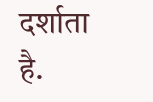दर्शाता है.